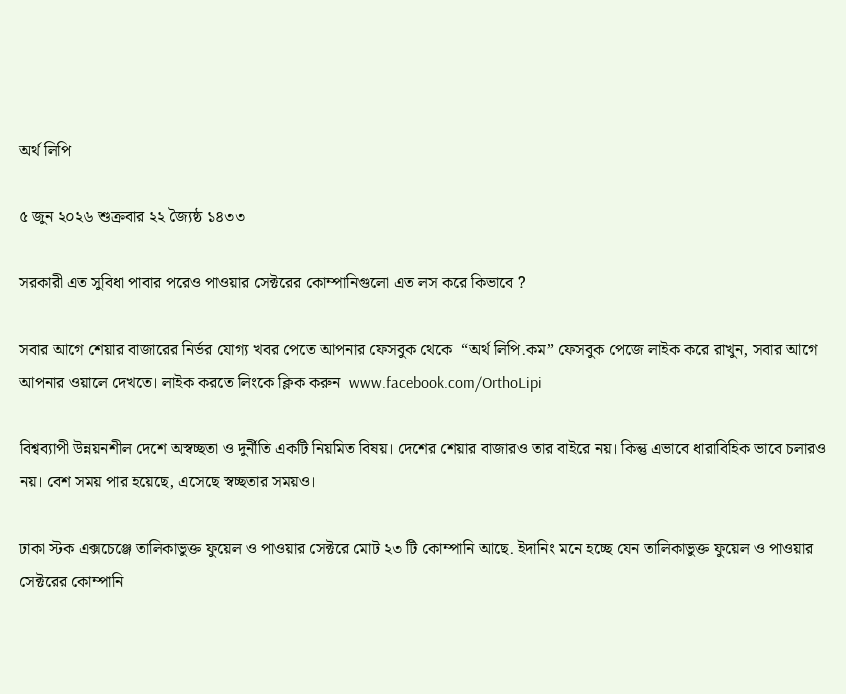অর্থ লিপি

৫ জুন ২০২৬ শুক্রবার ২২ জ্যৈষ্ঠ ১৪৩৩

সরকারী এত সুবিধা পাবার পরেও পাওয়ার সেক্টরের কোম্পানিগুলো এত লস করে কিভাবে ?

সবার আগে শেয়ার বাজারের নির্ভর যোগ্য খবর পেতে আপনার ফেসবুক থেকে  “অর্থ লিপি.কম” ফেসবুক পেজে লাইক করে রাখুন, সবার আগে আপনার ওয়ালে দেখতে। লাইক করতে লিংকে ক্লিক করুন  www.facebook.com/OrthoLipi

বিশ্বব্যাপী উন্নয়নশীল দেশে অস্বচ্ছতা ও দুর্নীতি একটি নিয়মিত বিষয়। দেশের শেয়ার বাজারও তার বাইরে নয়। কিন্তু এভাবে ধারাবিহিক ভাবে চলারও নয়। বেশ সময় পার হয়েছে, এসেছে স্বচ্ছতার সময়ও।

ঢাকা স্টক এক্সচেঞ্জে তালিকাভুক্ত ফুয়েল ও পাওয়ার সেক্টরে মোট ২৩ টি কোম্পানি আছে. ইদানিং মনে হচ্ছে যেন তালিকাভুক্ত ফুয়েল ও পাওয়ার সেক্টরের কোম্পানি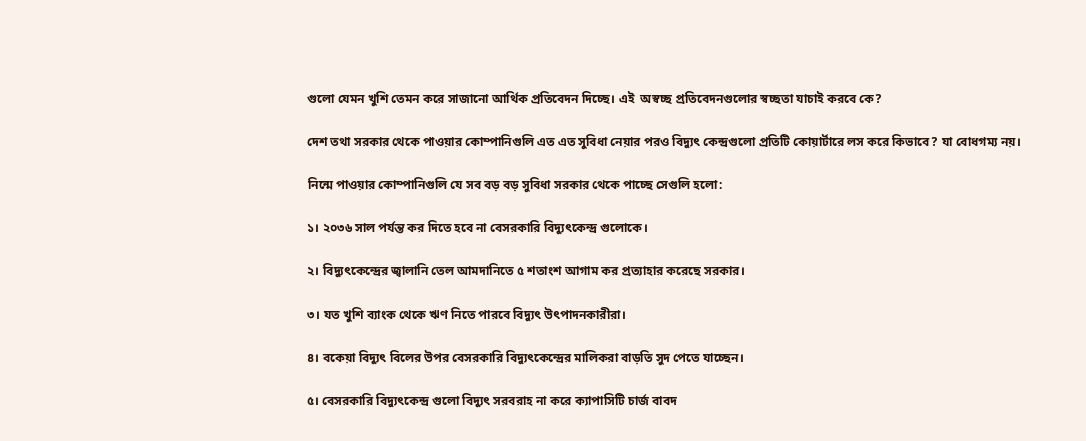গুলো যেমন খুশি তেমন করে সাজানো আর্থিক প্রতিবেদন দিচ্ছে। এই  অস্বচ্ছ প্রতিবেদনগুলোর স্বচ্ছতা যাচাই করবে কে?

দেশ তথা সরকার থেকে পাওয়ার কোম্পানিগুলি এত এত সুবিধা নেয়ার পরও বিদ্যুৎ কেন্দ্রগুলো প্রতিটি কোয়ার্টারে লস করে কিভাবে? যা বোধগম্য নয়।

নিন্মে পাওয়ার কোম্পানিগুলি যে সব বড় বড় সুবিধা সরকার থেকে পাচ্ছে সেগুলি হলো:

১। ২০৩৬ সাল পর্যন্ত কর দিতে হবে না বেসরকারি বিদ্যুৎকেন্দ্র গুলোকে।

২। বিদ্যুৎকেন্দ্রের জ্বালানি তেল আমদানিতে ৫ শতাংশ আগাম কর প্রত্যাহার করেছে সরকার।

৩। যত খু‌শি ব্যাংক থেকে ঋণ নিতে পার‌বে বিদ্যুৎ উৎপাদনকারীরা।

৪। বকেয়া বিদ্যুৎ বিলের উপর বেসরকারি বিদ্যুৎকেন্দ্রের মালিকরা বাড়তি সুদ পেতে যাচ্ছেন।

৫। বেসরকারি বিদ্যুৎকেন্দ্র গুলো বিদ্যুৎ সরবরাহ না করে ক্যাপাসিটি চার্জ বাবদ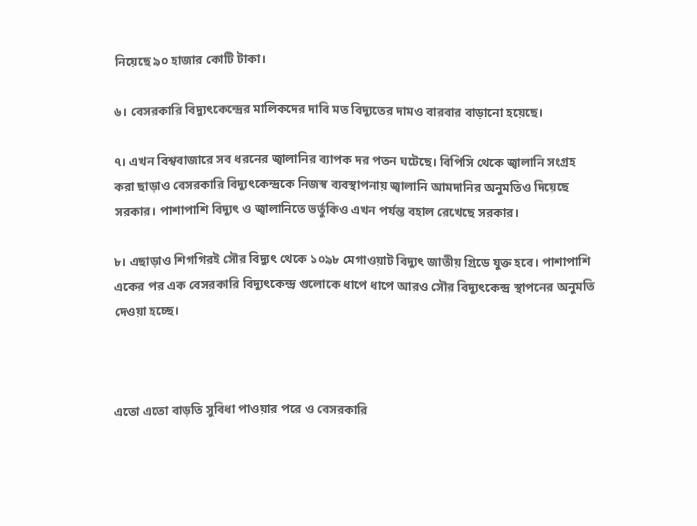নিয়েছে ৯০ হাজার কোটি টাকা।

৬। বেসরকারি বিদ্যুৎকেন্দ্রের মালিকদের দাবি মত বিদ্যুতের দামও বারবার বাড়ানো হয়েছে।

৭। এখন বিশ্ববাজারে সব ধরনের জ্বালানির ব্যাপক দর পতন ঘটেছে। বিপিসি থেকে জ্বালানি সংগ্রহ করা ছাড়াও বেসরকারি বিদ্যুৎকেন্দ্রকে নিজস্ব ব্যবস্থাপনায় জ্বালানি আমদানির অনুমতিও দিয়েছে সরকার। পাশাপাশি বিদ্যুৎ ও জ্বালানিতে ভর্তুকিও এখন পর্যন্ত বহাল রেখেছে সরকার।

৮। এছাড়াও শিগগিরই সৌর বিদ্যুৎ থেকে ১০৯৮ মেগাওয়াট বিদ্যুৎ জাতীয় গ্রিডে যুক্ত হবে। পাশাপাশি একের পর এক বেসরকারি বিদ্যুৎকেন্দ্র গুলোকে ধাপে ধাপে আরও সৌর বিদ্যুৎকেন্দ্র স্থাপনের অনুমতি দেওয়া হচ্ছে।



এতো এতো বাড়তি সুবিধা পাওয়ার পরে ও বেসরকারি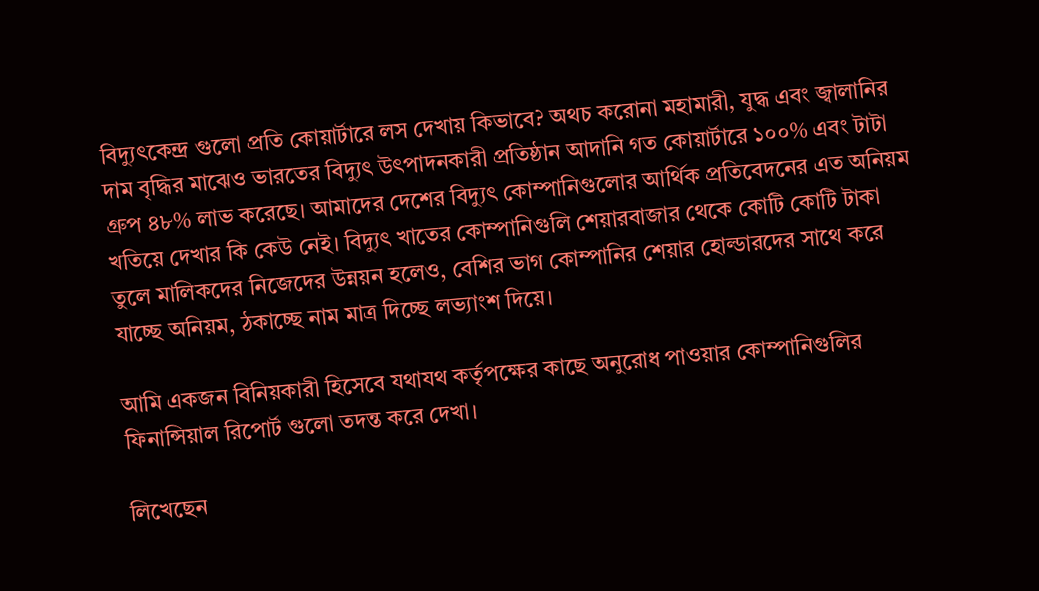বিদ্যুৎকেন্দ্র গুলো প্রতি কোয়ার্টারে লস দেখায় কিভাবে? অথচ করোনা মহামারী, যুদ্ধ এবং জ্বালানির দাম বৃদ্ধির মাঝেও ভারতের বিদ্যুৎ উৎপাদনকারী প্রতিষ্ঠান আদানি গত কোয়ার্টারে ১০০% এবং টাটা গ্রুপ ৪৮% লাভ করেছে। আমাদের দেশের বিদ্যুৎ কোম্পানিগুলোর আর্থিক প্রতিবেদনের এত অনিয়ম খতিয়ে দেখার কি কেউ নেই। বিদ্যুৎ খাতের কোম্পানিগুলি শেয়ারবাজার থেকে কোটি কোটি টাকা তুলে মালিকদের নিজেদের উন্নয়ন হলেও, বেশির ভাগ কোম্পানির শেয়ার হোল্ডারদের সাথে করে যাচ্ছে অনিয়ম, ঠকাচ্ছে নাম মাত্র দিচ্ছে লভ্যাংশ দিয়ে।

আমি একজন বিনিয়কারী হিসেবে যথাযথ কর্তৃপক্ষের কাছে অনুরোধ পাওয়ার কোম্পানিগুলির ফিনান্সিয়াল রিপোর্ট গুলো তদন্ত করে দেখা।

লিখেছেন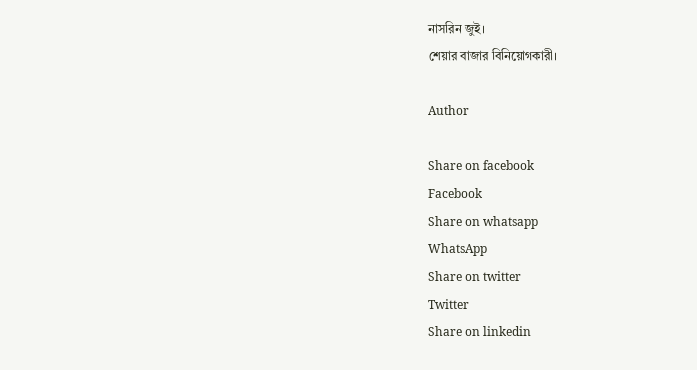নাসরিন জুই।
শেয়ার বাজার বিনিয়োগকারী।

Author

Share on facebook
Facebook
Share on whatsapp
WhatsApp
Share on twitter
Twitter
Share on linkedin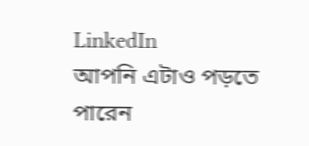LinkedIn
আপনি এটাও পড়তে পারেন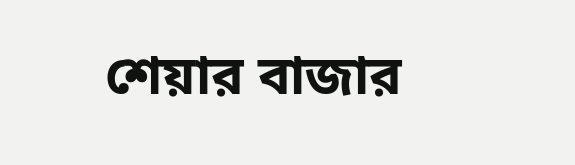শেয়ার বাজার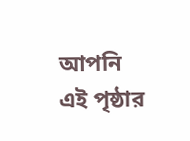আপনি এই পৃষ্ঠার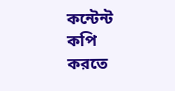কন্টেন্ট কপি করতে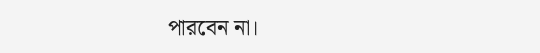পারবেন না।